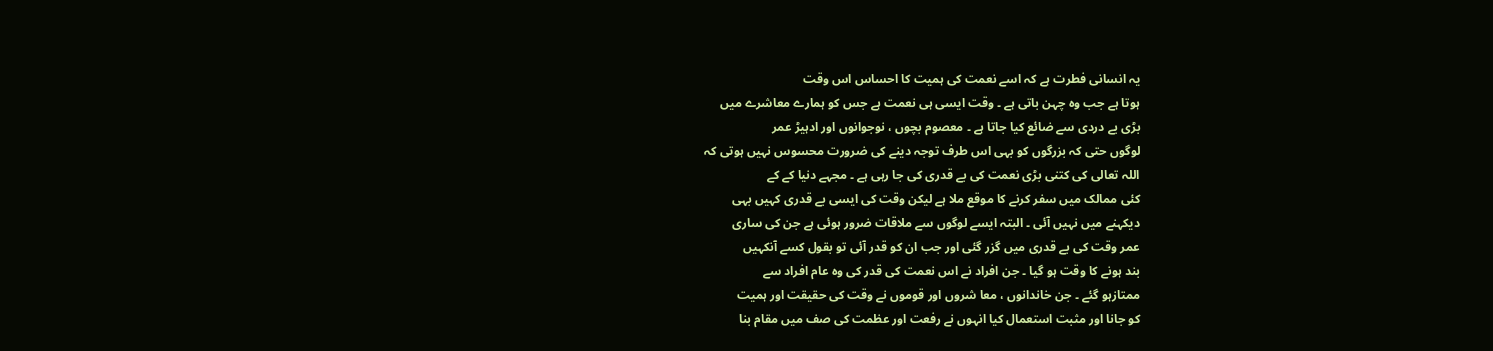یہ انسانی فطرت ہے کہ اسے نعمت کی ہمیت کا احساس اس وقت
ہوتا ہے جب وہ چہن باتی ہے ۔ وقت ایسی ہی نعمت ہے جس کو ہمارے معاشرے میں
بڑی بے دردی سے ضائع کیا جاتا ہے ۔ معصوم بچوں ، نوجوانوں اور ادہیڑ عمر
لوگوں حتی کہ بزرگوں کو بہی اس طرف توجہ دینے کی ضرورت محسوس نہیں ہوتی کہ
اللہ تعالی کی کتنی بڑی نعمت کی بے قدری کی جا رہی ہے ۔ مجہے دنیا کے کے
کئی ممالک میں سفر کرنے کا موقع ملا ہے لیکن وقت کی ایسی بے قدری کہیں بہی
دیکہنے میں نہیں آئی ۔ البتہ ایسے لوگوں سے ملاقات ضرور ہوئی ہے جن کی ساری
عمر وقت کی بے قدری میں گزر گئی اور جب ان کو قدر آئی تو بقول کسے آنکہیں
بند ہونے کا وقت ہو گیا ۔ جن افراد نے اس نعمت کی قدر کی وہ عام افراد سے
ممتازہو گئے ۔ جن خاندانوں ، معا شروں اور قوموں نے وقت کی حقیقت اور ہمیت
کو جانا اور مثبت استعمال کیا انہوں نے رفعت اور عظمت کی صف میں مقام بنا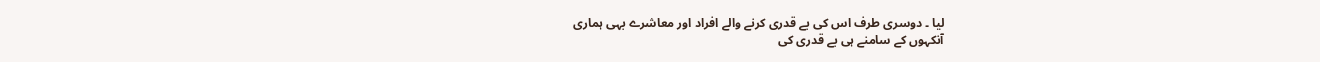لیا ۔ دوسری طرف اس کی بے قدری کرنے والے افراد اور معاشرے بہی ہماری
آنکہوں کے سامنے ہی بے قدری کی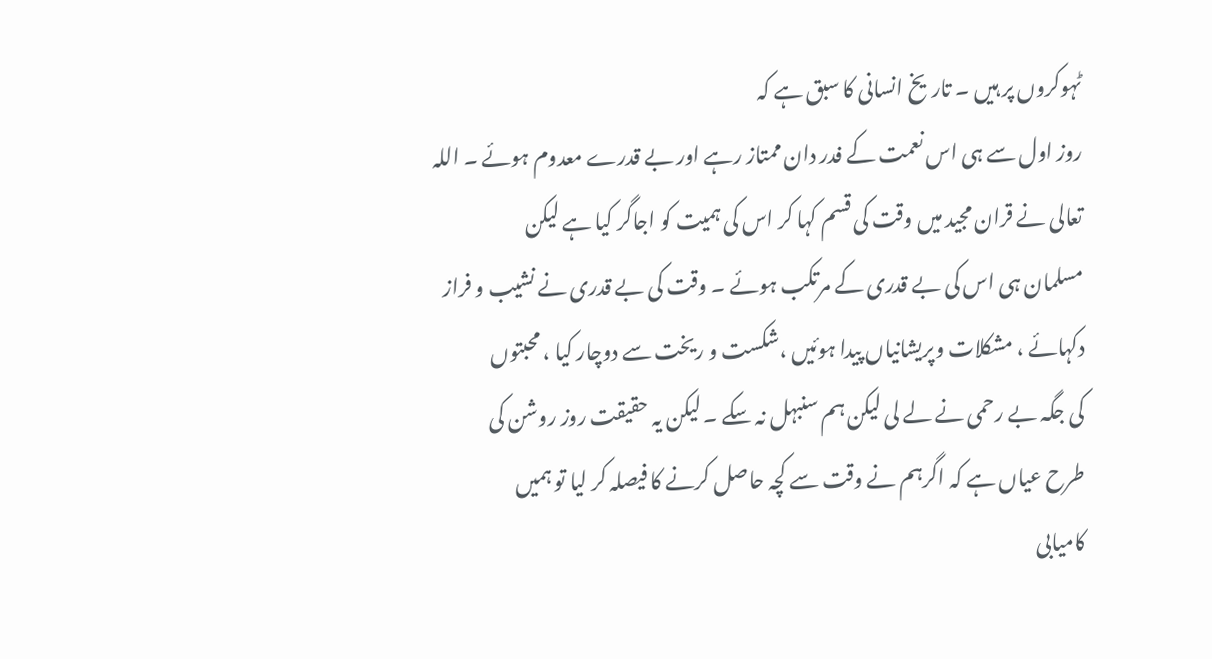ٹہوکروں پر ہیں ۔ تاریخ انسانی کا سبق ہے کہ
روز اول سے ہی اس نعمت کے فدر دان ممتاز رہے اور بے قدرے معدوم ہوئے ۔ اللہ
تعالی نے قران مجید میں وقت کی قسم کہا کر اس کی ہمیت کو اجاگر کیا ہے لیکن
مسلمان ہی اس کی بے قدری کے مرتکب ہوئے ۔ وقت کی بے قدری نے نشیب و فراز
دکہائے ، مشکلات وپریشانیاں پیدا ہوئیں ،شکست و ریخت سے دوچار کیا ، محبتوں
کی جگہ بے رحمی نے لے لی لیکن ہم سنبہل نہ سکے ۔ لیکن یہ حقیقت روز روشن کی
طرح عیاں ہے کہ اگرہم نے وقت سے کچہ حاصل کرنے کا فیصلہ کر لیا تو ہمیں
کامیابی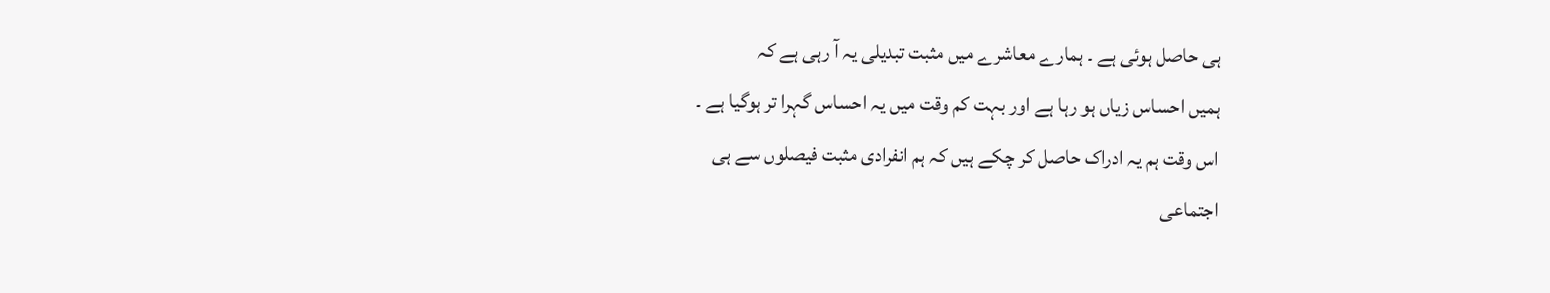ہی حاصل ہوئی ہے ۔ ہمارے معاشرے میں مثبت تبدیلی یہ آ رہی ہے کہ
ہمیں احساس زیاں ہو رہا ہے اور بہت کم وقت میں یہ احساس گہرا تر ہوگیا ہے ۔
اس وقت ہم یہ ادراک حاصل کر چکے ہیں کہ ہم انفرادی مثبت فیصلوں سے ہی
اجتماعی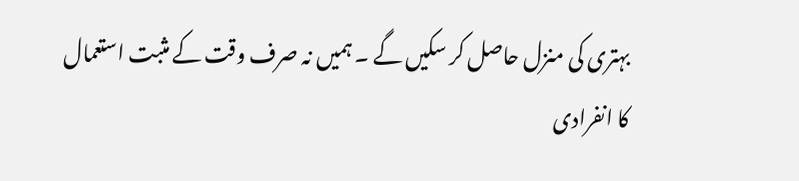بہتری کی منزل حاصل کر سکيں گے ۔ ہمیں نہ صرف وقت کے مثبت استعمال
کا انفرادی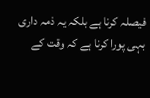فیصلہ کرنا ہے بلکہ یہ ذمہ داری بہی پورا کرنا ہے کہ وقت کے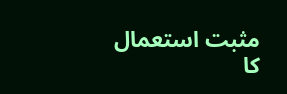مثبت استعمال کا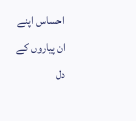احساس اپنے ان پیاروں کے دل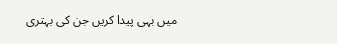میں بہی پیدا کریں جن کی بہتری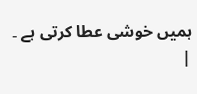ہمیں خوشی عطا کرتی ہے ۔
|